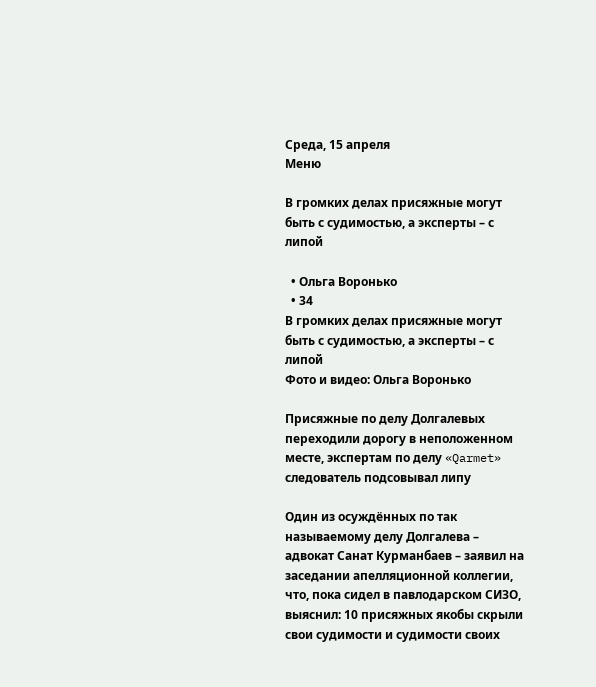Среда, 15 апреля
Меню

В громких делах присяжные могут быть с судимостью, а эксперты – с липой

  • Ольга Воронько
  • 34
В громких делах присяжные могут быть с судимостью, а эксперты – с липой
Фото и видео: Ольга Воронько

Присяжные по делу Долгалевых переходили дорогу в неположенном месте, экспертам по делу «Qarmet» следователь подсовывал липу

Один из осуждённых по так называемому делу Долгалева – адвокат Санат Курманбаев – заявил на заседании апелляционной коллегии, что, пока сидел в павлодарском СИЗО, выяснил: 10 присяжных якобы скрыли свои судимости и судимости своих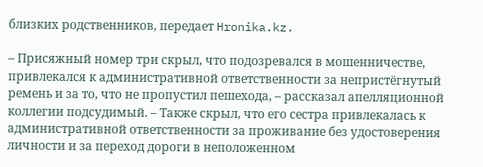близких родственников, передает Hronika.kz.

– Присяжный номер три скрыл, что подозревался в мошенничестве, привлекался к административной ответственности за непристёгнутый ремень и за то, что не пропустил пешехода, – рассказал апелляционной коллегии подсудимый. – Также скрыл, что его сестра привлекалась к административной ответственности за проживание без удостоверения личности и за переход дороги в неположенном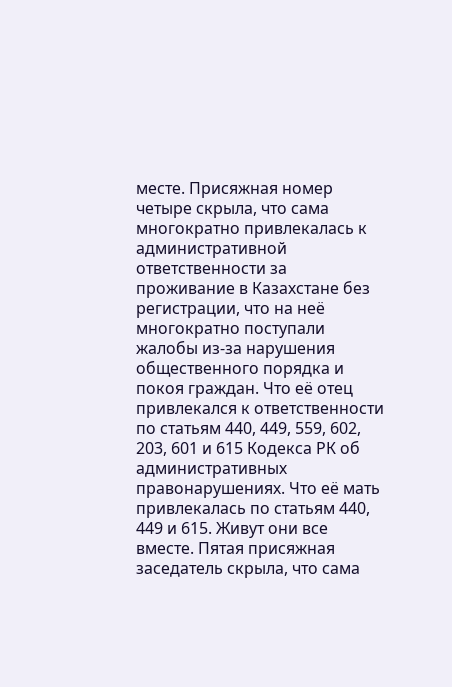месте. Присяжная номер четыре скрыла, что сама многократно привлекалась к административной ответственности за проживание в Казахстане без регистрации, что на неё многократно поступали жалобы из-за нарушения общественного порядка и покоя граждан. Что её отец привлекался к ответственности по статьям 440, 449, 559, 602, 203, 601 и 615 Кодекса РК об административных правонарушениях. Что её мать привлекалась по статьям 440, 449 и 615. Живут они все вместе. Пятая присяжная заседатель скрыла, что сама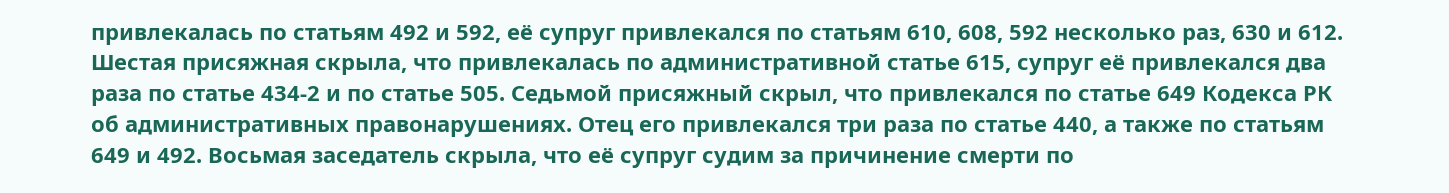привлекалась по статьям 492 и 592, её супруг привлекался по статьям 610, 608, 592 несколько раз, 630 и 612. Шестая присяжная скрыла, что привлекалась по административной статье 615, супруг её привлекался два раза по статье 434-2 и по статье 505. Седьмой присяжный скрыл, что привлекался по статье 649 Кодекса РК об административных правонарушениях. Отец его привлекался три раза по статье 440, а также по статьям 649 и 492. Восьмая заседатель скрыла, что её супруг судим за причинение смерти по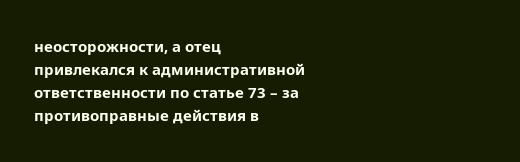неосторожности, а отец привлекался к административной ответственности по статье 73 – за противоправные действия в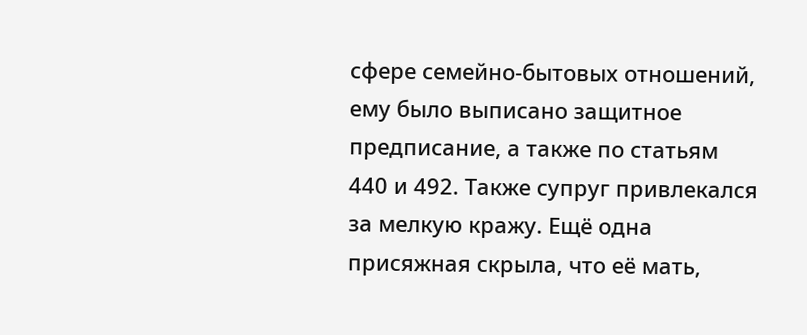сфере семейно-бытовых отношений, ему было выписано защитное предписание, а также по статьям 440 и 492. Также супруг привлекался за мелкую кражу. Ещё одна присяжная скрыла, что её мать,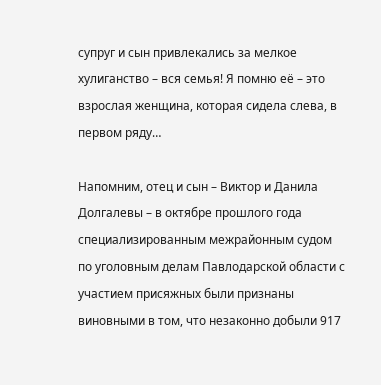супруг и сын привлекались за мелкое хулиганство – вся семья! Я помню её – это взрослая женщина, которая сидела слева, в первом ряду…

Напомним, отец и сын – Виктор и Данила Долгалевы – в октябре прошлого года специализированным межрайонным судом по уголовным делам Павлодарской области с участием присяжных были признаны виновными в том, что незаконно добыли 917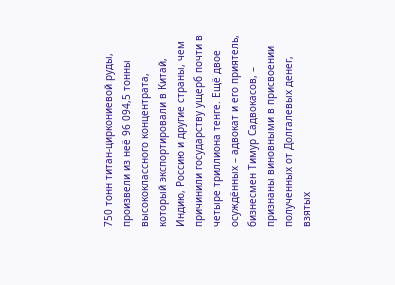750 тонн титан-циркониевой руды, произвели из неё 96 094,5 тонны высококлассного концентрата, который экспортировали в Китай, Индию, Россию и другие страны, чем причинили государству ущерб почти в четыре триллиона тенге. Ещё двое осуждённых – адвокат и его приятель, бизнесмен Тимур Садвокасов, – признаны виновными в присвоении полученных от Долгалевых денег, взятых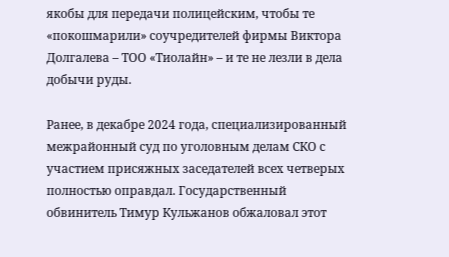якобы для передачи полицейским, чтобы те «покошмарили» соучредителей фирмы Виктора Долгалева – ТОО «Тиолайн» – и те не лезли в дела добычи руды.

Ранее, в декабре 2024 года, специализированный межрайонный суд по уголовным делам СКО с участием присяжных заседателей всех четверых полностью оправдал. Государственный обвинитель Тимур Кульжанов обжаловал этот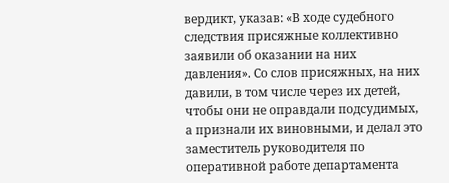вердикт, указав: «В ходе судебного следствия присяжные коллективно заявили об оказании на них давления». Со слов присяжных, на них давили, в том числе через их детей, чтобы они не оправдали подсудимых, а признали их виновными, и делал это заместитель руководителя по оперативной работе департамента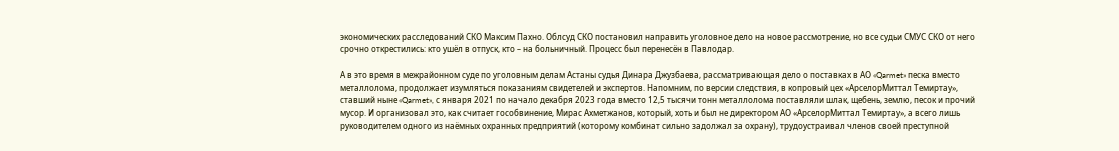экономических расследований СКО Максим Пахно. Облсуд СКО постановил направить уголовное дело на новое рассмотрение, но все судьи СМУС СКО от него срочно открестились: кто ушёл в отпуск, кто – на больничный. Процесс был перенесён в Павлодар.

А в это время в межрайонном суде по уголовным делам Астаны судья Динара Джузбаева, рассматривающая дело о поставках в АО «Qarmet» песка вместо металлолома, продолжает изумляться показаниям свидетелей и экспертов. Напомним, по версии следствия, в копровый цех «АрселорМиттал Темиртау», ставший ныне «Qarmet», с января 2021 по начало декабря 2023 года вместо 12,5 тысячи тонн металлолома поставляли шлак, щебень, землю, песок и прочий мусор. И организовал это, как считает гособвинение, Мирас Ахметжанов, который, хоть и был не директором АО «АрселорМиттал Темиртау», а всего лишь руководителем одного из наёмных охранных предприятий (которому комбинат сильно задолжал за охрану), трудоустраивал членов своей преступной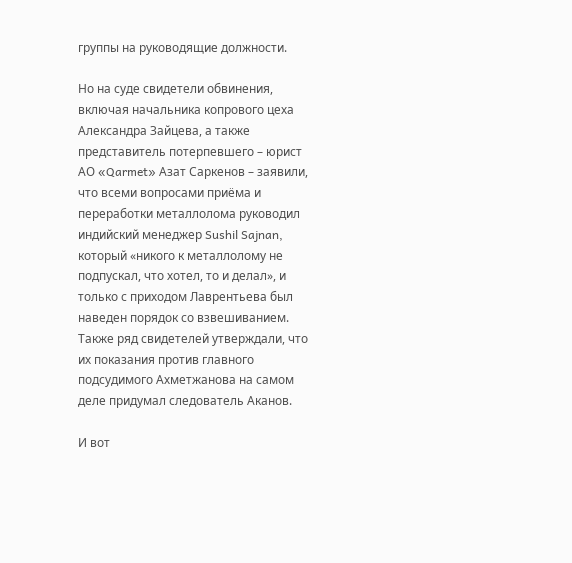группы на руководящие должности.

Но на суде свидетели обвинения, включая начальника копрового цеха Александра Зайцева, а также представитель потерпевшего – юрист АО «Qarmet» Азат Саркенов – заявили, что всеми вопросами приёма и переработки металлолома руководил индийский менеджер Sushil Sajnan, который «никого к металлолому не подпускал, что хотел, то и делал», и только с приходом Лаврентьева был наведен порядок со взвешиванием. Также ряд свидетелей утверждали, что их показания против главного подсудимого Ахметжанова на самом деле придумал следователь Аканов.

И вот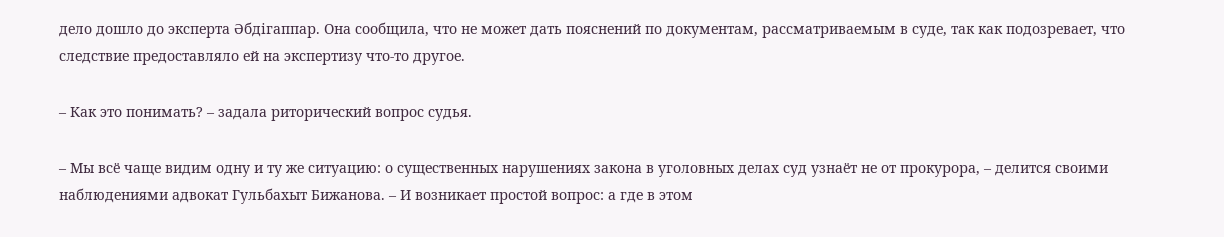дело дошло до эксперта Әбдігаппар. Она сообщила, что не может дать пояснений по документам, рассматриваемым в суде, так как подозревает, что следствие предоставляло ей на экспертизу что-то другое.

– Как это понимать? – задала риторический вопрос судья.

– Мы всё чаще видим одну и ту же ситуацию: о существенных нарушениях закона в уголовных делах суд узнаёт не от прокурора, – делится своими наблюдениями адвокат Гульбахыт Бижанова. – И возникает простой вопрос: а где в этом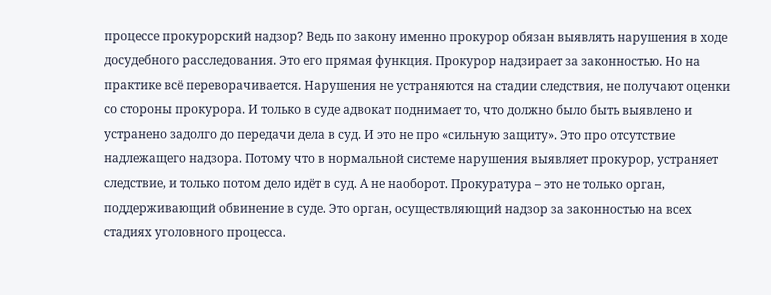процессе прокурорский надзор? Ведь по закону именно прокурор обязан выявлять нарушения в ходе досудебного расследования. Это его прямая функция. Прокурор надзирает за законностью. Но на практике всё переворачивается. Нарушения не устраняются на стадии следствия, не получают оценки со стороны прокурора. И только в суде адвокат поднимает то, что должно было быть выявлено и устранено задолго до передачи дела в суд. И это не про «сильную защиту». Это про отсутствие надлежащего надзора. Потому что в нормальной системе нарушения выявляет прокурор, устраняет следствие, и только потом дело идёт в суд. А не наоборот. Прокуратура – это не только орган, поддерживающий обвинение в суде. Это орган, осуществляющий надзор за законностью на всех стадиях уголовного процесса.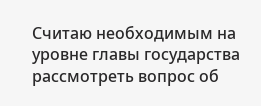Считаю необходимым на уровне главы государства рассмотреть вопрос об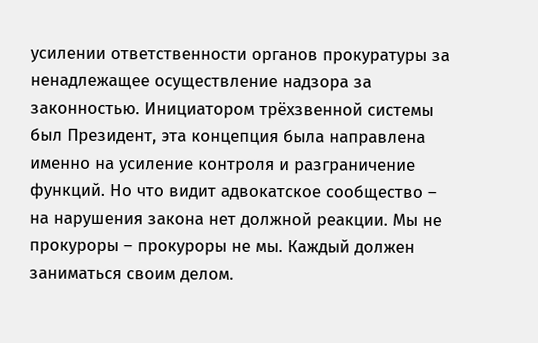усилении ответственности органов прокуратуры за ненадлежащее осуществление надзора за законностью. Инициатором трёхзвенной системы был Президент, эта концепция была направлена именно на усиление контроля и разграничение функций. Но что видит адвокатское сообщество – на нарушения закона нет должной реакции. Мы не прокуроры – прокуроры не мы. Каждый должен заниматься своим делом.